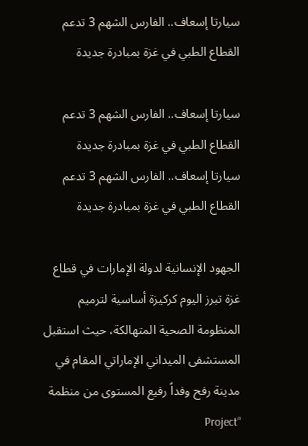سيارتا إسعاف.. الفارس الشهم 3 تدعم القطاع الطبي في غزة بمبادرة جديدة

سيارتا إسعاف.. الفارس الشهم 3 تدعم القطاع الطبي في غزة بمبادرة جديدة
سيارتا إسعاف.. الفارس الشهم 3 تدعم القطاع الطبي في غزة بمبادرة جديدة

الجهود الإنسانية لدولة الإمارات في قطاع غزة تبرز اليوم كركيزة أساسية لترميم المنظومة الصحية المتهالكة، حيث استقبل المستشفى الميداني الإماراتي المقام في مدينة رفح وفداً رفيع المستوى من منظمة “Project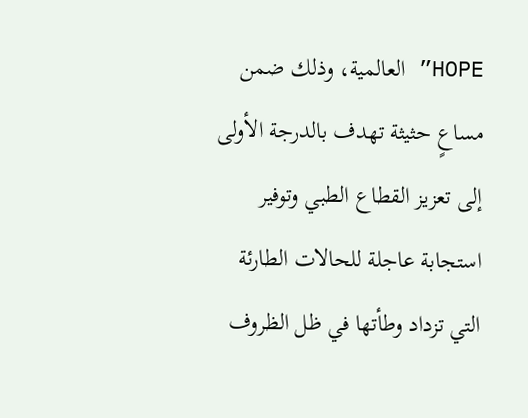HOPE” العالمية، وذلك ضمن مساعٍ حثيثة تهدف بالدرجة الأولى إلى تعزيز القطاع الطبي وتوفير استجابة عاجلة للحالات الطارئة التي تزداد وطأتها في ظل الظروف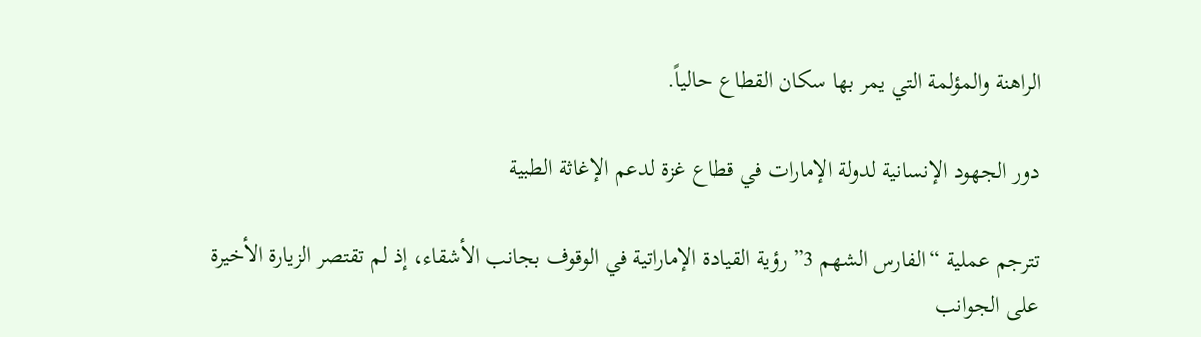الراهنة والمؤلمة التي يمر بها سكان القطاع حالياً.

دور الجهود الإنسانية لدولة الإمارات في قطاع غزة لدعم الإغاثة الطبية

تترجم عملية “الفارس الشهم 3” رؤية القيادة الإماراتية في الوقوف بجانب الأشقاء، إذ لم تقتصر الزيارة الأخيرة على الجوانب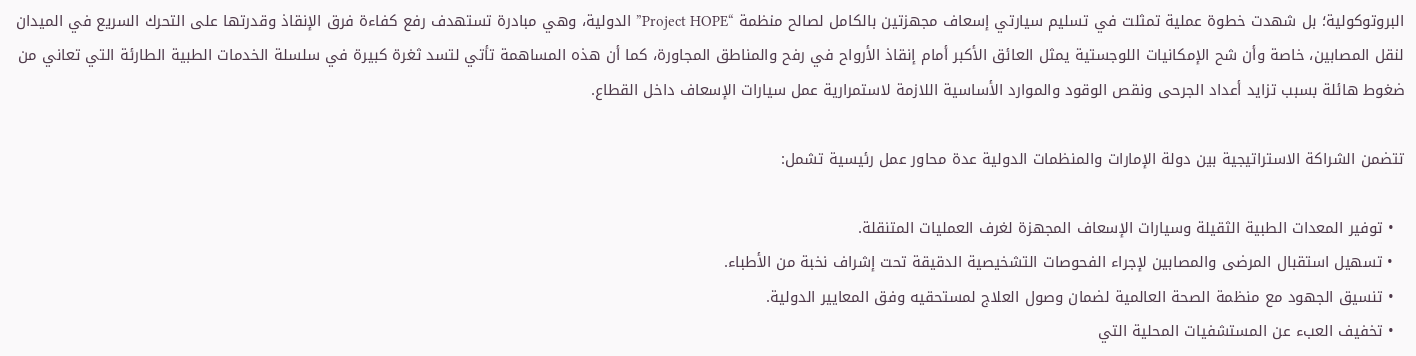البروتوكولية؛ بل شهدت خطوة عملية تمثلت في تسليم سيارتي إسعاف مجهزتين بالكامل لصالح منظمة “Project HOPE” الدولية، وهي مبادرة تستهدف رفع كفاءة فرق الإنقاذ وقدرتها على التحرك السريع في الميدان لنقل المصابين، خاصة وأن شح الإمكانيات اللوجستية يمثل العائق الأكبر أمام إنقاذ الأرواح في رفح والمناطق المجاورة، كما أن هذه المساهمة تأتي لتسد ثغرة كبيرة في سلسلة الخدمات الطبية الطارئة التي تعاني من ضغوط هائلة بسبب تزايد أعداد الجرحى ونقص الوقود والموارد الأساسية اللازمة لاستمرارية عمل سيارات الإسعاف داخل القطاع.

تتضمن الشراكة الاستراتيجية بين دولة الإمارات والمنظمات الدولية عدة محاور عمل رئيسية تشمل:

  • توفير المعدات الطبية الثقيلة وسيارات الإسعاف المجهزة لغرف العمليات المتنقلة.
  • تسهيل استقبال المرضى والمصابين لإجراء الفحوصات التشخيصية الدقيقة تحت إشراف نخبة من الأطباء.
  • تنسيق الجهود مع منظمة الصحة العالمية لضمان وصول العلاج لمستحقيه وفق المعايير الدولية.
  • تخفيف العبء عن المستشفيات المحلية التي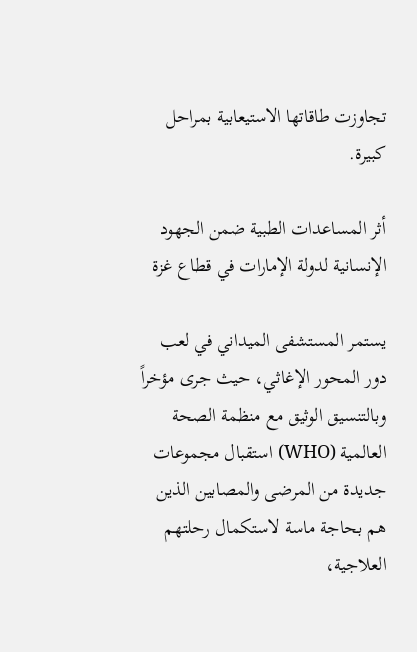تجاوزت طاقاتها الاستيعابية بمراحل كبيرة.

أثر المساعدات الطبية ضمن الجهود الإنسانية لدولة الإمارات في قطاع غزة

يستمر المستشفى الميداني في لعب دور المحور الإغاثي، حيث جرى مؤخراً وبالتنسيق الوثيق مع منظمة الصحة العالمية (WHO) استقبال مجموعات جديدة من المرضى والمصابين الذين هم بحاجة ماسة لاستكمال رحلتهم العلاجية،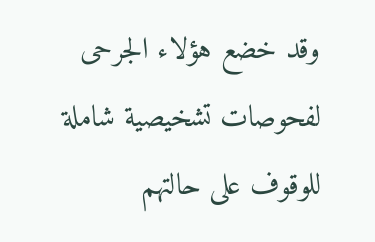وقد خضع هؤلاء الجرحى لفحوصات تشخيصية شاملة للوقوف على حالتهم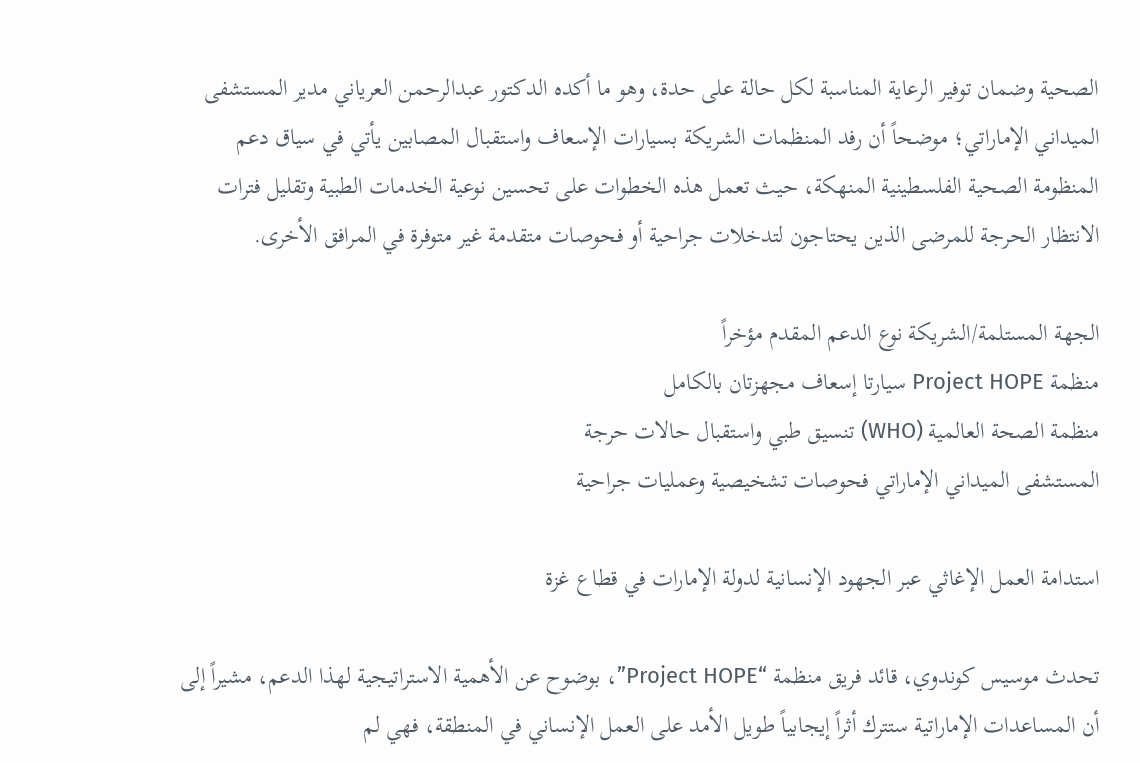الصحية وضمان توفير الرعاية المناسبة لكل حالة على حدة، وهو ما أكده الدكتور عبدالرحمن العرياني مدير المستشفى الميداني الإماراتي؛ موضحاً أن رفد المنظمات الشريكة بسيارات الإسعاف واستقبال المصابين يأتي في سياق دعم المنظومة الصحية الفلسطينية المنهكة، حيث تعمل هذه الخطوات على تحسين نوعية الخدمات الطبية وتقليل فترات الانتظار الحرجة للمرضى الذين يحتاجون لتدخلات جراحية أو فحوصات متقدمة غير متوفرة في المرافق الأخرى.

الجهة المستلمة/الشريكة نوع الدعم المقدم مؤخراً
منظمة Project HOPE سيارتا إسعاف مجهزتان بالكامل
منظمة الصحة العالمية (WHO) تنسيق طبي واستقبال حالات حرجة
المستشفى الميداني الإماراتي فحوصات تشخيصية وعمليات جراحية

استدامة العمل الإغاثي عبر الجهود الإنسانية لدولة الإمارات في قطاع غزة

تحدث موسيس كوندوي، قائد فريق منظمة “Project HOPE”، بوضوح عن الأهمية الاستراتيجية لهذا الدعم، مشيراً إلى أن المساعدات الإماراتية ستترك أثراً إيجابياً طويل الأمد على العمل الإنساني في المنطقة، فهي لم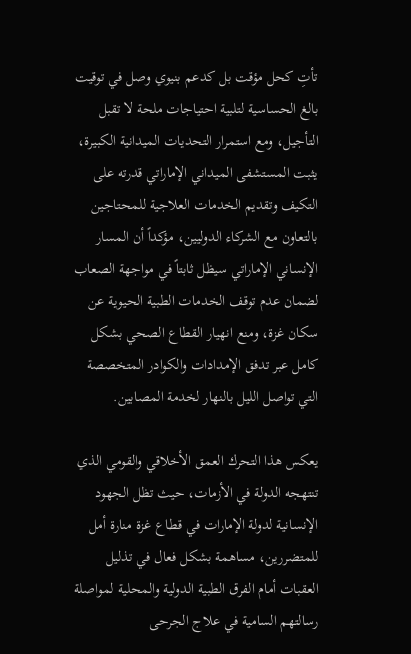تأتِ كحل مؤقت بل كدعم بنيوي وصل في توقيت بالغ الحساسية لتلبية احتياجات ملحة لا تقبل التأجيل، ومع استمرار التحديات الميدانية الكبيرة، يثبت المستشفى الميداني الإماراتي قدرته على التكيف وتقديم الخدمات العلاجية للمحتاجين بالتعاون مع الشركاء الدوليين، مؤكداً أن المسار الإنساني الإماراتي سيظل ثابتاً في مواجهة الصعاب لضمان عدم توقف الخدمات الطبية الحيوية عن سكان غزة، ومنع انهيار القطاع الصحي بشكل كامل عبر تدفق الإمدادات والكوادر المتخصصة التي تواصل الليل بالنهار لخدمة المصابين.

يعكس هذا التحرك العمق الأخلاقي والقومي الذي تنتهجه الدولة في الأزمات، حيث تظل الجهود الإنسانية لدولة الإمارات في قطاع غزة منارة أمل للمتضررين، مساهمة بشكل فعال في تذليل العقبات أمام الفرق الطبية الدولية والمحلية لمواصلة رسالتهم السامية في علاج الجرحى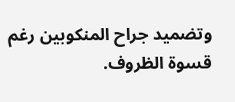وتضميد جراح المنكوبين رغم قسوة الظروف.